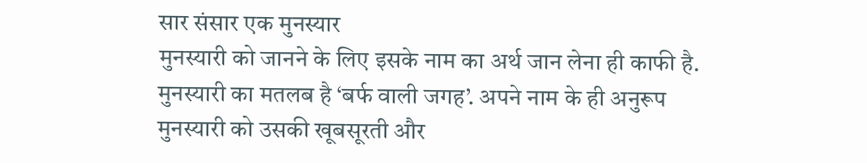सार संसार एक मुनस्यार
मुनस्यारी को जानने के लिए इसके नाम का अर्थ जान लेना ही काफी है. मुनस्यारी का मतलब है ‘बर्फ वाली जगह’. अपने नाम के ही अनुरूप मुनस्यारी को उसकी खूबसूरती और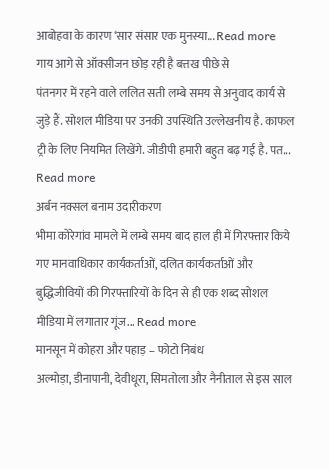आबोहवा के कारण ‘सार संसार एक मुनस्या... Read more
गाय आगे से ऑक्सीजन छोड़ रही है बत्तख पीछे से
पंतनगर में रहने वाले ललित सती लम्बे समय से अनुवाद कार्य से जुड़े हैं. सोशल मीडिया पर उनकी उपस्थिति उल्लेखनीय है. काफल ट्री के लिए नियमित लिखेंगे. जीडीपी हमारी बहुत बढ़ गई है. पत... Read more
अर्बन नक्सल बनाम उदारीकरण
भीमा कोरेगांव मामले में लम्बे समय बाद हाल ही में गिरफ्तार किये गए मानवाधिकार कार्यकर्ताओं, दलित कार्यकर्ताओं और बुद्धिजीवियों की गिरफ्तारियों के दिन से ही एक शब्द सोशल मीडिया में लगातार गूंज... Read more
मानसून में कोहरा और पहाड़ – फोटो निबंध
अल्मोड़ा, डीनापानी, देवीधूरा, सिमतोला और नैनीताल से इस साल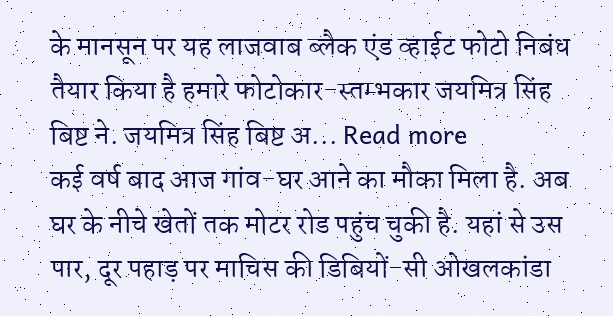के मानसून पर यह लाजवाब ब्लैक एंड व्हाईट फोटो निबंध तैयार किया है हमारे फोटोकार-स्तम्भकार जयमित्र सिंह बिष्ट ने. जयमित्र सिंह बिष्ट अ... Read more
कई वर्ष बाद आज गांव-घर आने का मौका मिला है. अब घर के नीचे खेतों तक मोटर रोड पहुंच चुकी है. यहां से उस पार, दूर पहाड़ पर माचिस की डिबियों-सी ओखलकांडा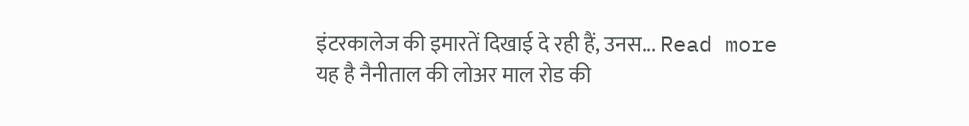इंटरकालेज की इमारतें दिखाई दे रही हैं, उनस... Read more
यह है नैनीताल की लोअर माल रोड की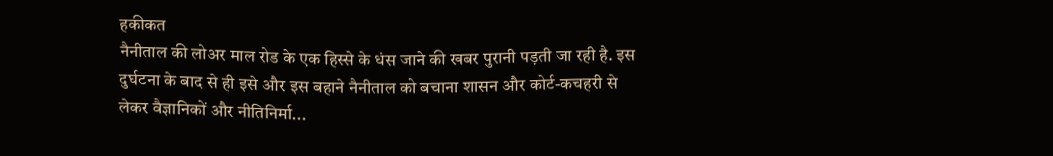हकीकत
नैनीताल की लोअर माल रोड के एक हिस्से के धंस जाने की खबर पुरानी पड़ती जा रही है. इस दुर्घटना के बाद से ही इसे और इस बहाने नैनीताल को बचाना शासन और कोर्ट-कचहरी से लेकर वैज्ञानिकों और नीतिनिर्मा...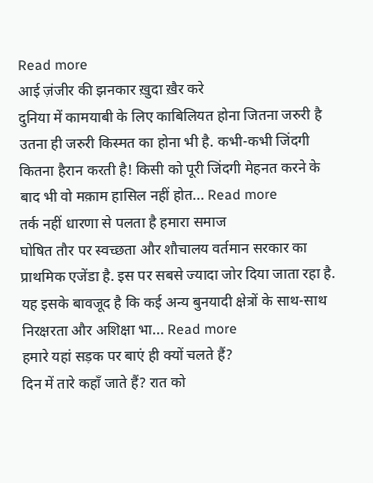Read more
आई ज़ंजीर की झनकार ख़ुदा ख़ैर करे
दुनिया में कामयाबी के लिए काबिलियत होना जितना जरुरी है उतना ही जरुरी किस्मत का होना भी है. कभी-कभी जिंदगी कितना हैरान करती है! किसी को पूरी जिंदगी मेहनत करने के बाद भी वो मक़ाम हासिल नहीं होत... Read more
तर्क नहीं धारणा से पलता है हमारा समाज
घोषित तौर पर स्वच्छता और शौचालय वर्तमान सरकार का प्राथमिक एजेंडा है. इस पर सबसे ज्यादा जोर दिया जाता रहा है. यह इसके बावजूद है कि कई अन्य बुनयादी क्षेत्रों के साथ-साथ निरक्षरता और अशिक्षा भा... Read more
हमारे यहां सड़क पर बाएं ही क्यों चलते हैं?
दिन में तारे कहाँ जाते हैं? रात को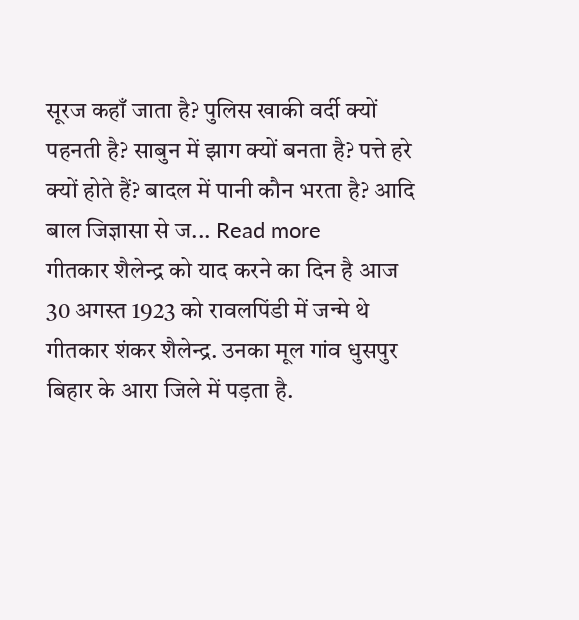सूरज कहाँ जाता है? पुलिस खाकी वर्दी क्यों पहनती है? साबुन में झाग क्यों बनता है? पत्ते हरे क्यों होते हैं? बादल में पानी कौन भरता है? आदि बाल जिज्ञासा से ज... Read more
गीतकार शैलेन्द्र को याद करने का दिन है आज
30 अगस्त 1923 को रावलपिंडी में जन्मे थे गीतकार शंकर शैलेन्द्र. उनका मूल गांव धुसपुर बिहार के आरा जिले में पड़ता है.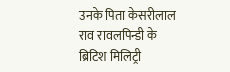उनके पिता केसरीलाल राव रावलपिन्डी के ब्रिटिश मिलिट्री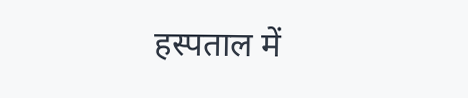हस्पताल में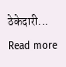ठेकेदारी... Read more